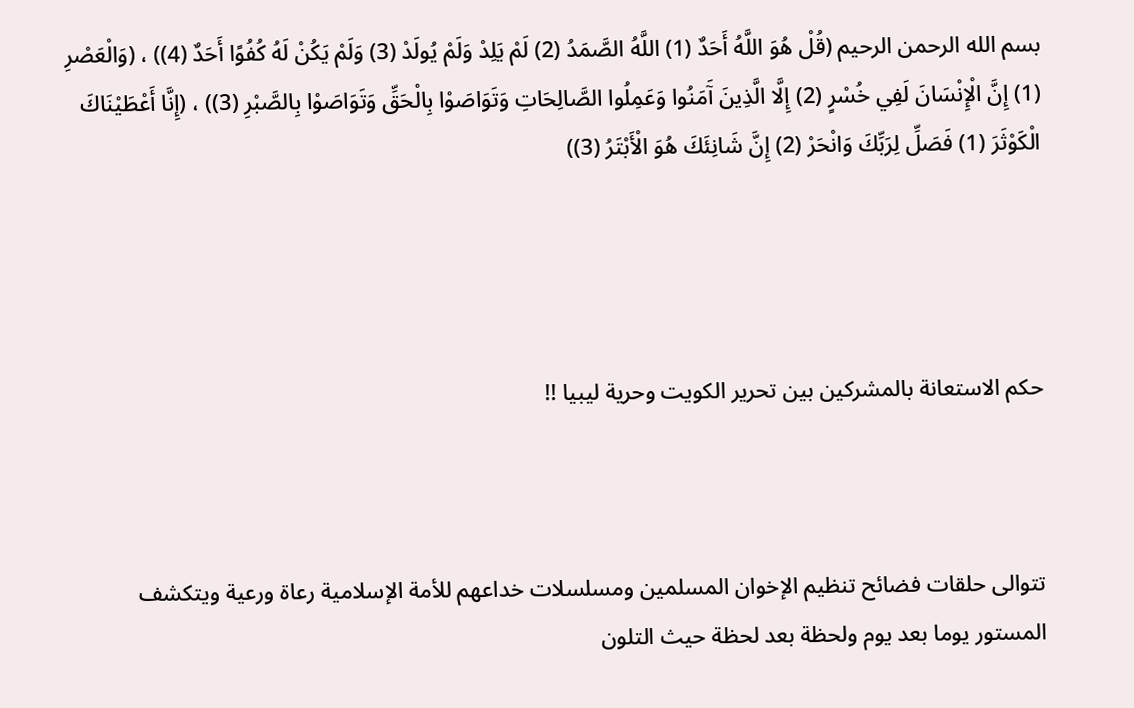بسم الله الرحمن الرحيم (قُلْ هُوَ اللَّهُ أَحَدٌ (1) اللَّهُ الصَّمَدُ (2) لَمْ يَلِدْ وَلَمْ يُولَدْ (3) وَلَمْ يَكُنْ لَهُ كُفُوًا أَحَدٌ (4)) ، (وَالْعَصْرِ (1) إِنَّ الْإِنْسَانَ لَفِي خُسْرٍ (2) إِلَّا الَّذِينَ آَمَنُوا وَعَمِلُوا الصَّالِحَاتِ وَتَوَاصَوْا بِالْحَقِّ وَتَوَاصَوْا بِالصَّبْرِ (3)) ، (إِنَّا أَعْطَيْنَاكَ الْكَوْثَرَ (1) فَصَلِّ لِرَبِّكَ وَانْحَرْ (2) إِنَّ شَانِئَكَ هُوَ الْأَبْتَرُ (3))




حكم الاستعانة بالمشركين بين تحرير الكويت وحرية ليبيا !!



تتوالى حلقات فضائح تنظيم الإخوان المسلمين ومسلسلات خداعهم للأمة الإسلامية رعاة ورعية ويتكشف المستور يوما بعد يوم ولحظة بعد لحظة حيث التلون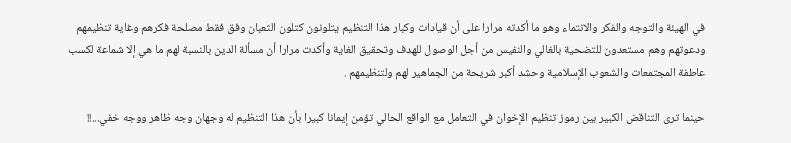في الهيئة والتوجه والفكر والانتماء وهو ما أكدته مرارا على أن قيادات وكبار هذا التنظيم يتلونون كتلون الثعبان وفق فقط مصلحة فكرهم وغاية تنظيمهم ودعوتهم وهم مستعدون للتضحية بالغالي والنفيس من أجل الوصول للهدف وتحقيق الغاية وأكدت مرارا أن مسألة الدين بالنسبة لهم ما هي إلا شماعة لكسب عاطفة المجتمعات والشعوب الإسلامية وحشد أكبر شريحة من الجماهير لهم ولتنظيمهم .

حينما ترى التناقض الكبير بين رموز تنظيم الإخوان في التعامل مع الواقع الحالي تؤمن إيمانا كبيرا بأن هذا التنظيم له وجهان وجه ظاهر ووجه خفي...!!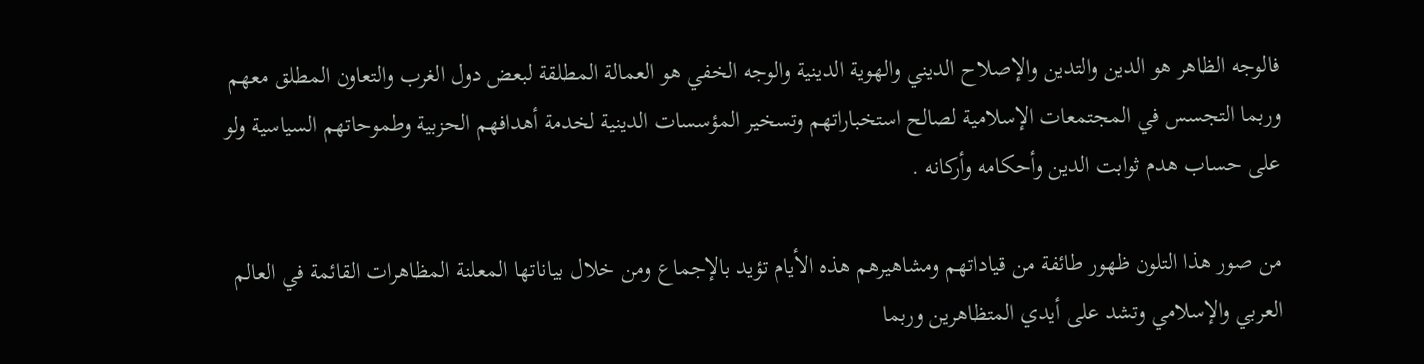فالوجه الظاهر هو الدين والتدين والإصلاح الديني والهوية الدينية والوجه الخفي هو العمالة المطلقة لبعض دول الغرب والتعاون المطلق معهم وربما التجسس في المجتمعات الإسلامية لصالح استخباراتهم وتسخير المؤسسات الدينية لخدمة أهدافهم الحزبية وطموحاتهم السياسية ولو على حساب هدم ثوابت الدين وأحكامه وأركانه .

من صور هذا التلون ظهور طائفة من قياداتهم ومشاهيرهم هذه الأيام تؤيد بالإجماع ومن خلال بياناتها المعلنة المظاهرات القائمة في العالم العربي والإسلامي وتشد على أيدي المتظاهرين وربما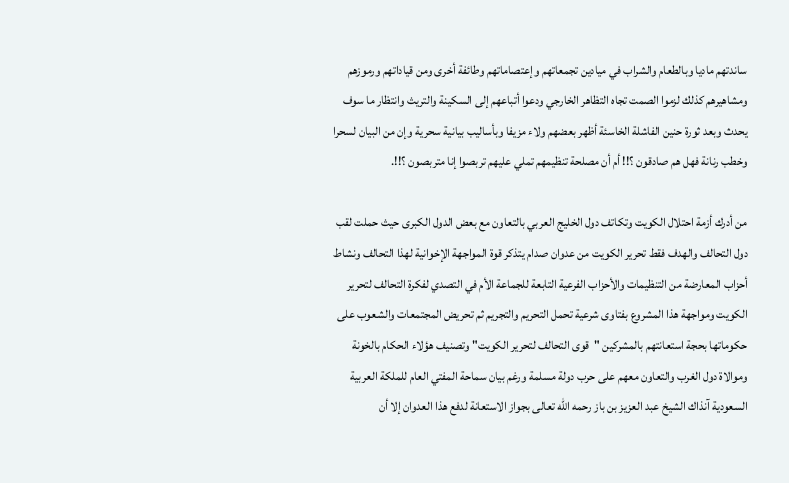ساندتهم ماديا وبالطعام والشراب في ميادين تجمعاتهم وإعتصاماتهم وطائفة أخرى ومن قياداتهم ورموزهم ومشاهيرهم كذلك لزموا الصمت تجاه التظاهر الخارجي ودعوا أتباعهم إلى السكينة والتريث وانتظار ما سوف يحدث وبعد ثورة حنين الفاشلة الخاسئة أظهر بعضهم ولاء مزيفا وبأساليب بيانية سحرية وإن من البيان لسحرا وخطب رنانة فهل هم صادقون ؟!! أم أن مصلحة تنظيمهم تملي عليهم تربصوا إنا متربصون ؟!!.

من أدرك أزمة احتلال الكويت وتكاتف دول الخليج العربي بالتعاون مع بعض الدول الكبرى حيث حملت لقب دول التحالف والهدف فقط تحرير الكويت من عدوان صدام يتذكر قوة المواجهة الإخوانية لهذا التحالف ونشاط أحزاب المعارضة من التنظيمات والأحزاب الفرعية التابعة للجماعة الأم في التصدي لفكرة التحالف لتحرير الكويت ومواجهة هذا المشروع بفتاوى شرعية تحمل التحريم والتجريم ثم تحريض المجتمعات والشعوب على حكوماتها بحجة استعانتهم بالمشركين "قوى التحالف لتحرير الكويت" وتصنيف هؤلاء الحكام بالخونة وموالاة دول الغرب والتعاون معهم على حرب دولة مسلمة ورغم بيان سماحة المفتي العام للملكة العربية السعودية آنذاك الشيخ عبد العزيز بن باز رحمه الله تعالى بجواز الاستعانة لدفع هذا العدوان إلا أن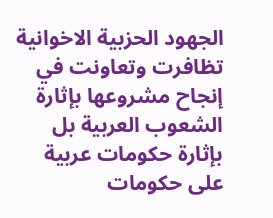الجهود الحزبية الاخوانية تظافرت وتعاونت في إنجاح مشروعها بإثارة الشعوب العربية بل بإثارة حكومات عربية على حكومات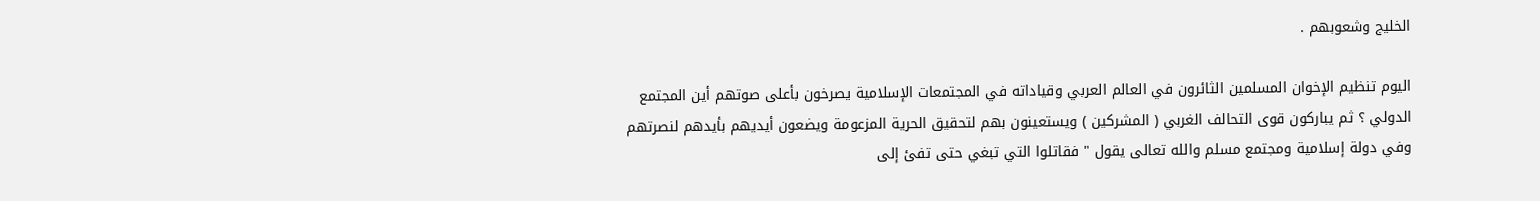الخليج وشعوبهم .

اليوم تنظيم الإخوان المسلمين الثائرون في العالم العربي وقياداته في المجتمعات الإسلامية يصرخون بأعلى صوتهم أين المجتمع الدولي ؟ ثم يباركون قوى التحالف الغربي ( المشركين ) ويستعينون بهم لتحقيق الحرية المزعومة ويضعون أيديهم بأيدهم لنصرتهم وفي دولة إسلامية ومجتمع مسلم والله تعالى يقول " فقاتلوا التي تبغي حتى تفئ إلى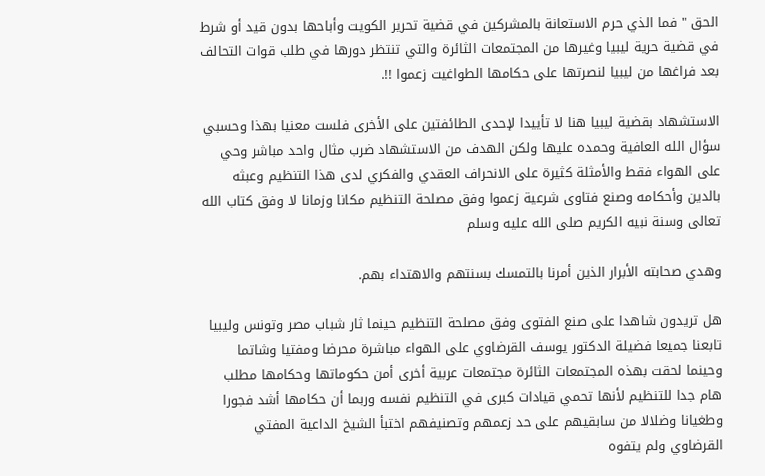الحق " فما الذي حرم الاستعانة بالمشركين في قضية تحرير الكويت وأباحها بدون قيد أو شرط في قضية حرية ليبيا وغيرها من المجتمعات الثائرة والتي تنتظر دورها في طلب قوات التحالف بعد فراغها من ليبيا لنصرتها على حكامها الطواغيت زعموا !!.

الاستشهاد بقضية ليبيا هنا لا تأييدا لإحدى الطائفتين على الأخرى فلست معنيا بهذا وحسبي سؤال الله العافية وحمده عليها ولكن الهدف من الاستشهاد ضرب مثال واحد مباشر وحي على الهواء فقط والأمثلة كثيرة على الانحراف العقدي والفكري لدى هذا التنظيم وعبثه بالدين وأحكامه وصنع فتاوى شرعية زعموا وفق مصلحة التنظيم مكانا وزمانا لا وفق كتاب الله تعالى وسنة نبيه الكريم صلى الله عليه وسلم

وهدي صحابته الأبرار الذين أمرنا بالتمسك بسنتهم والاهتداء بهم.

هل تريدون شاهدا على صنع الفتوى وفق مصلحة التنظيم حينما ثار شباب مصر وتونس وليبيا تابعنا جميعا فضيلة الدكتور يوسف القرضاوي على الهواء مباشرة محرضا ومفتيا وشاتما وحينما لحقت بهذه المجتمعات الثائرة مجتمعات عربية أخرى أمن حكوماتها وحكامها مطلب هام جدا للتنظيم لأنها تحمي قيادات كبرى في التنظيم نفسه وربما أن حكامها أشد فجورا وطغيانا وضلالا من سابقيهم على حد زعمهم وتصنيفهم اختبأ الشيخ الداعية المفتي القرضاوي ولم يتفوه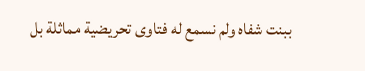ببنت شفاه ولم نسمع له فتاوى تحريضية مماثلة بل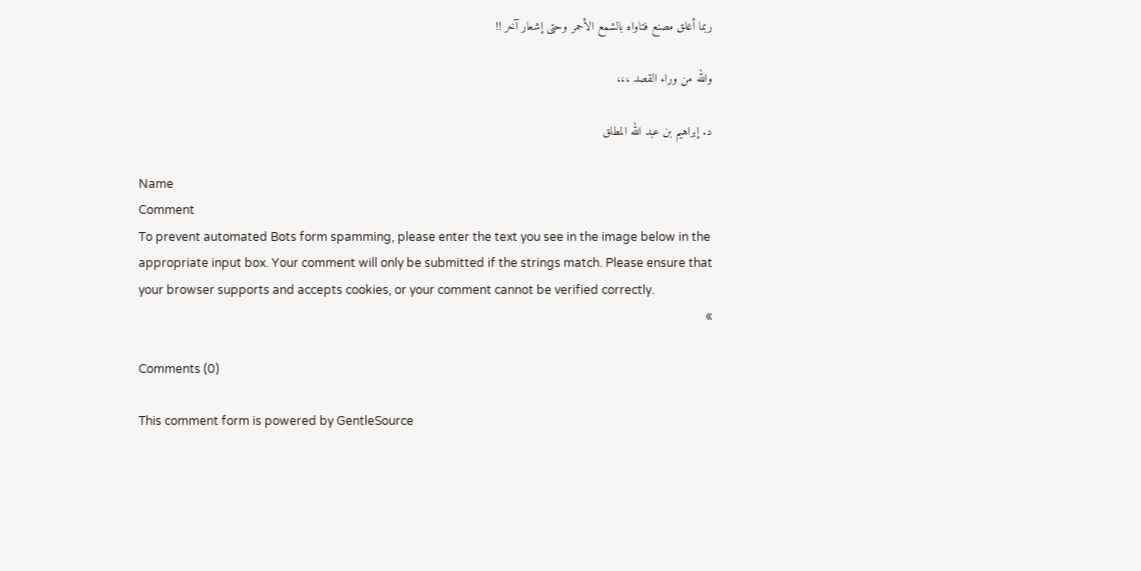ربما أغلق مصنع فتاواه بالشمع الأحمر وحتى إشعار آخر !!

والله من وراء القصد ،،،

د. إبراهيم بن عبد الله المطلق

Name
Comment
To prevent automated Bots form spamming, please enter the text you see in the image below in the appropriate input box. Your comment will only be submitted if the strings match. Please ensure that your browser supports and accepts cookies, or your comment cannot be verified correctly.
»

Comments (0)

This comment form is powered by GentleSource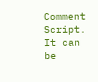Comment Script. It can be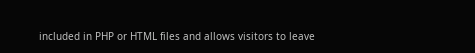included in PHP or HTML files and allows visitors to leave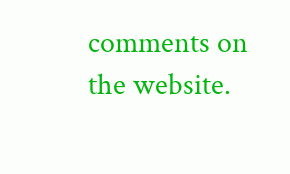comments on the website.